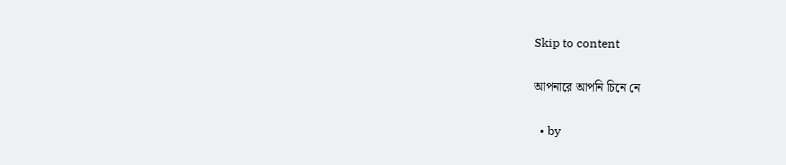Skip to content

আপনারে আপনি চিনে নে

  • by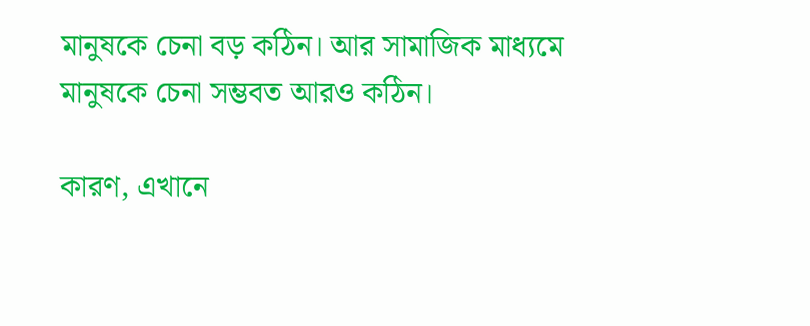মানুষকে চেনা বড় কঠিন। আর সামাজিক মাধ্যমে মানুষকে চেনা সম্ভবত আরও কঠিন।

কারণ, এখানে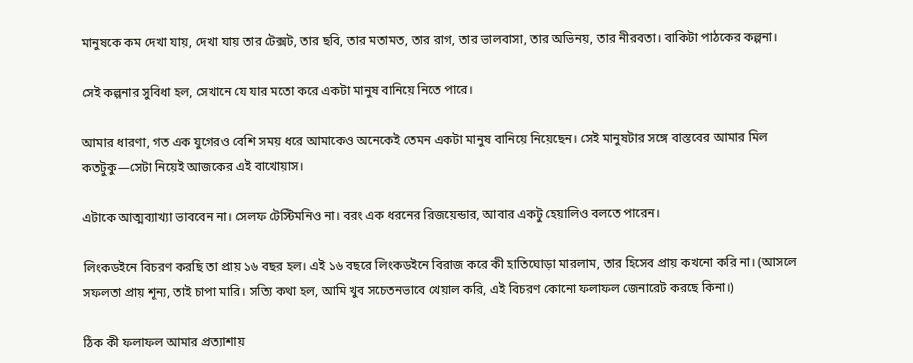মানুষকে কম দেখা যায়, দেখা যায় তার টেক্সট, তার ছবি, তার মতামত, তার রাগ, তার ভালবাসা, তার অভিনয়, তার নীরবতা। বাকিটা পাঠকের কল্পনা।

সেই কল্পনার সুবিধা হল, সেখানে যে যার মতো করে একটা মানুষ বানিয়ে নিতে পারে।

আমার ধারণা, গত এক যুগেরও বেশি সময় ধরে আমাকেও অনেকেই তেমন একটা মানুষ বানিয়ে নিয়েছেন। সেই মানুষটার সঙ্গে বাস্তবের আমার মিল কতটুকু—সেটা নিয়েই আজকের এই বাখোয়াস।

এটাকে আত্মব্যাখ্যা ভাববেন না। সেলফ টেস্টিমনিও না। বরং এক ধরনের রিজয়েন্ডার, আবার একটু হেয়ালিও বলতে পারেন।

লিংকডইনে বিচরণ করছি তা প্রায় ১৬ বছর হল। এই ১৬ বছরে লিংকডইনে বিরাজ করে কী হাতিঘোড়া মারলাম, তার হিসেব প্রায় কখনো করি না। (আসলে সফলতা প্রায় শূন্য, তাই চাপা মারি। সত্যি কথা হল, আমি খুব সচেতনভাবে খেয়াল করি, এই বিচরণ কোনো ফলাফল জেনারেট করছে কিনা।)

ঠিক কী ফলাফল আমার প্রত্যাশায়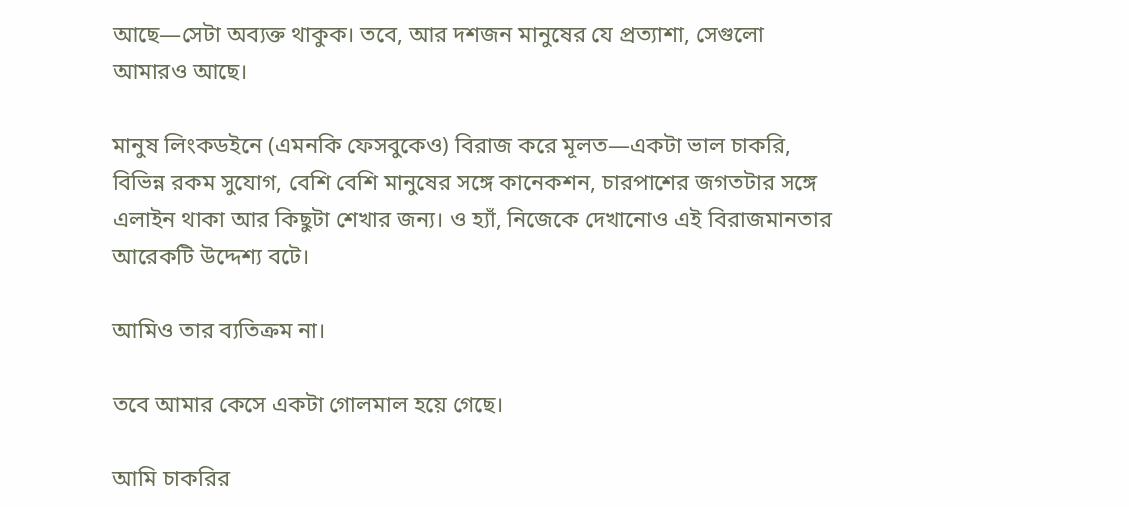আছে—সেটা অব্যক্ত থাকুক। তবে, আর দশজন মানুষের যে প্রত্যাশা, সেগুলো আমারও আছে।

মানুষ লিংকডইনে (এমনকি ফেসবুকেও) বিরাজ করে মূলত—একটা ভাল চাকরি, বিভিন্ন রকম সুযোগ, বেশি বেশি মানুষের সঙ্গে কানেকশন, চারপাশের জগতটার সঙ্গে এলাইন থাকা আর কিছুটা শেখার জন্য। ও হ্যাঁ, নিজেকে দেখানোও এই বিরাজমানতার আরেকটি উদ্দেশ্য বটে।

আমিও তার ব্যতিক্রম না।

তবে আমার কেসে একটা গোলমাল হয়ে গেছে।

আমি চাকরির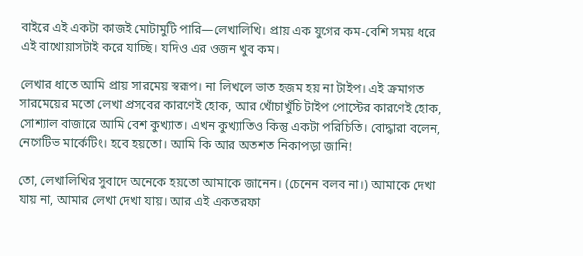বাইরে এই একটা কাজই মোটামুটি পারি—লেখালিখি। প্রায় এক যুগের কম-বেশি সময় ধরে এই বাখোয়াসটাই করে যাচ্ছি। যদিও এর ওজন খুব কম।

লেখার ধাতে আমি প্রায় সারমেয় স্বরূপ। না লিখলে ভাত হজম হয় না টাইপ। এই ক্রমাগত সারমেয়ের মতো লেখা প্রসবের কারণেই হোক, আর খোঁচাখুঁচি টাইপ পোস্টের কারণেই হোক, সোশ্যাল বাজারে আমি বেশ কুখ্যাত। এখন কুখ্যাতিও কিন্তু একটা পরিচিতি। বোদ্ধারা বলেন, নেগেটিভ মার্কেটিং। হবে হয়তো। আমি কি আর অতশত নিকাপড়া জানি!

তো, লেখালিখির সুবাদে অনেকে হয়তো আমাকে জানেন। (চেনেন বলব না।) আমাকে দেখা যায় না, আমার লেখা দেখা যায়। আর এই একতরফা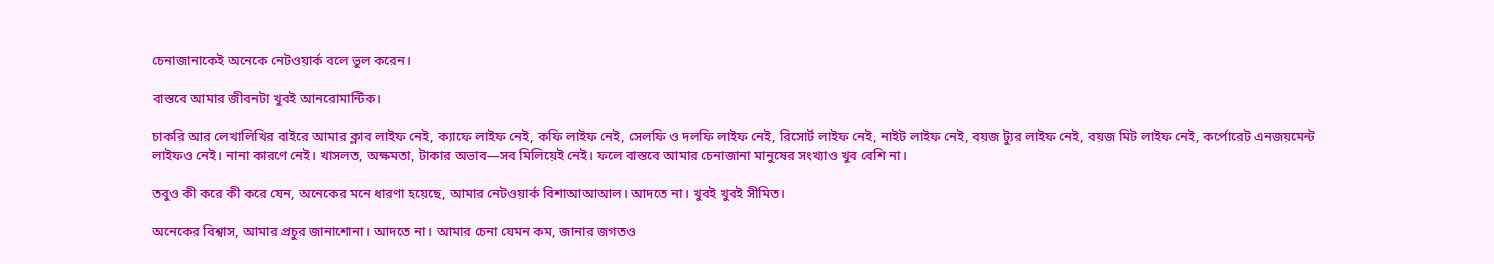চেনাজানাকেই অনেকে নেটওয়ার্ক বলে ভুল করেন।

বাস্তবে আমার জীবনটা খুবই আনরোমান্টিক।

চাকরি আর লেখালিখির বাইরে আমার ক্লাব লাইফ নেই, ক্যাফে লাইফ নেই, কফি লাইফ নেই, সেলফি ও দলফি লাইফ নেই, রিসোর্ট লাইফ নেই, নাইট লাইফ নেই, বয়জ ট্যুর লাইফ নেই, বয়জ মিট লাইফ নেই, কর্পোরেট এনজয়মেন্ট লাইফও নেই। নানা কারণে নেই। খাসলত, অক্ষমতা, টাকার অভাব—সব মিলিয়েই নেই। ফলে বাস্তবে আমার চেনাজানা মানুষের সংখ্যাও খুব বেশি না।

তবুও কী করে কী করে যেন, অনেকের মনে ধারণা হয়েছে, আমার নেটওয়ার্ক বিশাআআআল। আদতে না। খুবই খুবই সীমিত।

অনেকের বিশ্বাস, আমার প্রচুর জানাশোনা। আদতে না। আমার চেনা যেমন কম, জানার জগতও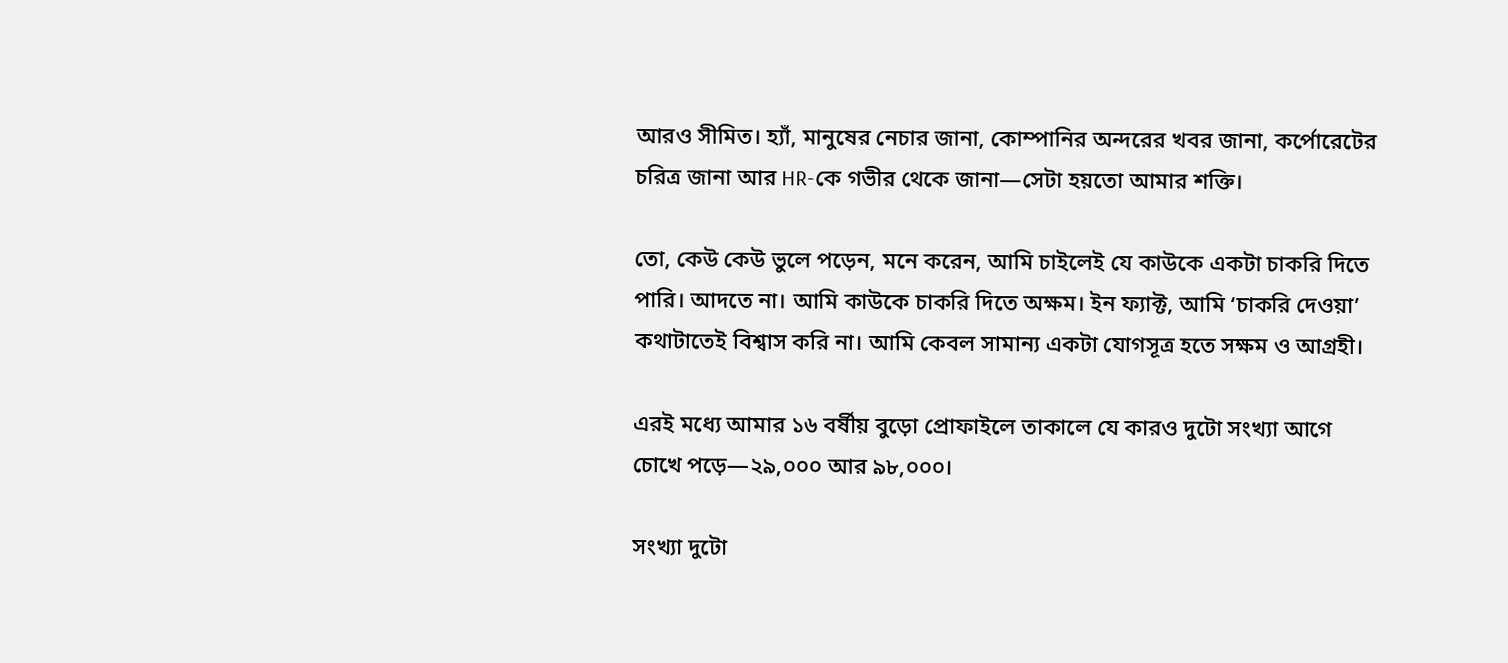আরও সীমিত। হ্যাঁ, মানুষের নেচার জানা, কোম্পানির অন্দরের খবর জানা, কর্পোরেটের চরিত্র জানা আর HR-কে গভীর থেকে জানা—সেটা হয়তো আমার শক্তি।

তো, কেউ কেউ ভুলে পড়েন, মনে করেন, আমি চাইলেই যে কাউকে একটা চাকরি দিতে পারি। আদতে না। আমি কাউকে চাকরি দিতে অক্ষম। ইন ফ্যাক্ট, আমি ‘চাকরি দেওয়া’ কথাটাতেই বিশ্বাস করি না। আমি কেবল সামান্য একটা যোগসূত্র হতে সক্ষম ও আগ্রহী।

এরই মধ্যে আমার ১৬ বর্ষীয় বুড়ো প্রোফাইলে তাকালে যে কারও দুটো সংখ্যা আগে চোখে পড়ে—২৯,০০০ আর ৯৮,০০০।

সংখ্যা দুটো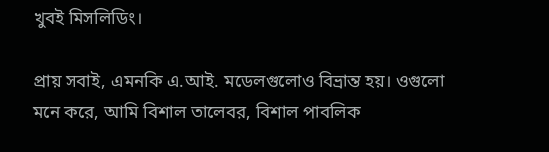খুবই মিসলিডিং।

প্রায় সবাই, এমনকি এ.আই. মডেলগুলোও বিভ্রান্ত হয়। ওগুলো মনে করে, আমি বিশাল তালেবর, বিশাল পাবলিক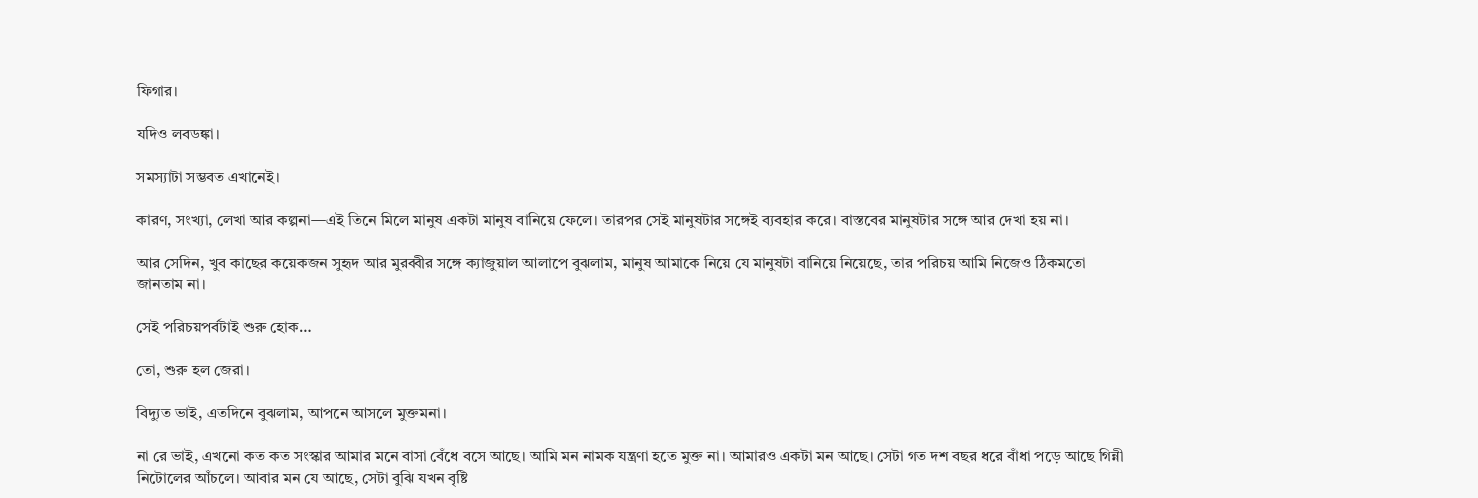ফিগার।

যদিও লবডঙ্কা।

সমস্যাটা সম্ভবত এখানেই।

কারণ, সংখ্যা, লেখা আর কল্পনা—এই তিনে মিলে মানুষ একটা মানুষ বানিয়ে ফেলে। তারপর সেই মানুষটার সঙ্গেই ব্যবহার করে। বাস্তবের মানুষটার সঙ্গে আর দেখা হয় না।

আর সেদিন, খুব কাছের কয়েকজন সুহৃদ আর মুরব্বীর সঙ্গে ক্যাজুয়াল আলাপে বুঝলাম, মানুষ আমাকে নিয়ে যে মানুষটা বানিয়ে নিয়েছে, তার পরিচয় আমি নিজেও ঠিকমতো জানতাম না।

সেই পরিচয়পর্বটাই শুরু হোক…

তো, শুরু হল জেরা।

বিদ্যুত ভাই, এতদিনে বুঝলাম, আপনে আসলে মুক্তমনা।

না রে ভাই, এখনো কত কত সংস্কার আমার মনে বাসা বেঁধে বসে আছে। আমি মন নামক যন্ত্রণা হতে মুক্ত না। আমারও একটা মন আছে। সেটা গত দশ বছর ধরে বাঁধা পড়ে আছে গিন্নী নিটোলের আঁচলে। আবার মন যে আছে, সেটা বুঝি যখন বৃষ্টি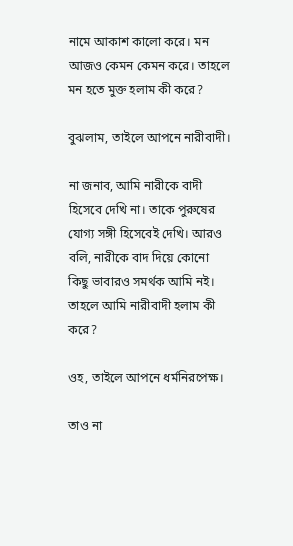নামে আকাশ কালো করে। মন আজও কেমন কেমন করে। তাহলে মন হতে মুক্ত হলাম কী করে?

বুঝলাম, তাইলে আপনে নারীবাদী।

না জনাব, আমি নারীকে বাদী হিসেবে দেখি না। তাকে পুরুষের যোগ্য সঙ্গী হিসেবেই দেখি। আরও বলি, নারীকে বাদ দিয়ে কোনো কিছু ভাবারও সমর্থক আমি নই। তাহলে আমি নারীবাদী হলাম কী করে?

ওহ, তাইলে আপনে ধর্মনিরপেক্ষ।

তাও না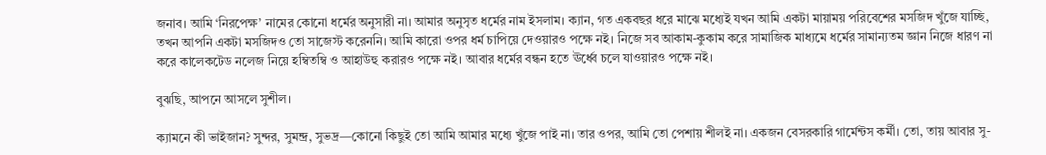জনাব। আমি ‘নিরপেক্ষ’ নামের কোনো ধর্মের অনুসারী না। আমার অনুসৃত ধর্মের নাম ইসলাম। ক্যান, গত একবছর ধরে মাঝে মধ্যেই যখন আমি একটা মায়াময় পরিবেশের মসজিদ খুঁজে যাচ্ছি, তখন আপনি একটা মসজিদও তো সাজেস্ট করেননি। আমি কারো ওপর ধর্ম চাপিয়ে দেওয়ারও পক্ষে নই। নিজে সব আকাম-কুকাম করে সামাজিক মাধ্যমে ধর্মের সামান্যতম জ্ঞান নিজে ধারণ না করে কালেকটেড নলেজ নিয়ে হম্বিতম্বি ও আহাউহু করারও পক্ষে নই। আবার ধর্মের বন্ধন হতে ঊর্ধ্বে চলে যাওয়ারও পক্ষে নই।

বুঝছি, আপনে আসলে সুশীল।

ক্যামনে কী ভাইজান? সুন্দর, সুমন্দ্র, সুভদ্র—কোনো কিছুই তো আমি আমার মধ্যে খুঁজে পাই না। তার ওপর, আমি তো পেশায় শীলই না। একজন বেসরকারি গার্মেন্টস কর্মী। তো, তায় আবার সু-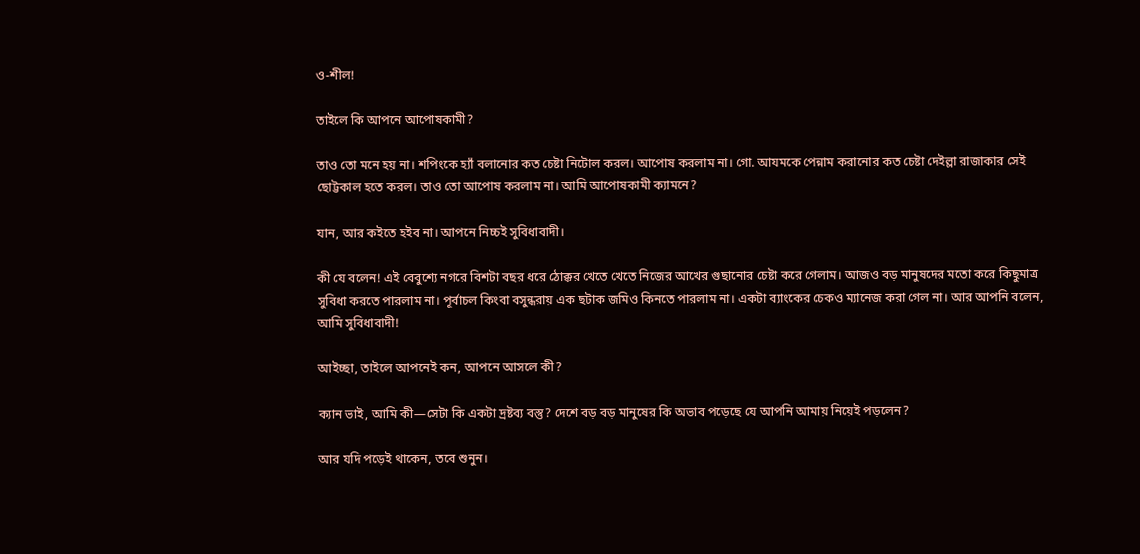ও-শীল!

তাইলে কি আপনে আপোষকামী?

তাও তো মনে হয় না। শপিংকে হ্যাঁ বলানোর কত চেষ্টা নিটোল করল। আপোষ করলাম না। গো. আযমকে পেন্নাম করানোর কত চেষ্টা দেইল্লা রাজাকার সেই ছোট্টকাল হতে করল। তাও তো আপোষ করলাম না। আমি আপোষকামী ক্যামনে?

যান, আর কইতে হইব না। আপনে নিচ্চই সুবিধাবাদী।

কী যে বলেন! এই বেবুশ্যে নগরে বিশটা বছর ধরে ঠোক্কর খেতে খেতে নিজের আখের গুছানোর চেষ্টা করে গেলাম। আজও বড় মানুষদের মতো করে কিছুমাত্র সুবিধা করতে পারলাম না। পূর্বাচল কিংবা বসুন্ধরায় এক ছটাক জমিও কিনতে পারলাম না। একটা ব্যাংকের চেকও ম্যানেজ করা গেল না। আর আপনি বলেন, আমি সুবিধাবাদী!

আইচ্ছা, তাইলে আপনেই কন, আপনে আসলে কী?

ক্যান ভাই, আমি কী—সেটা কি একটা দ্রষ্টব্য বস্তু? দেশে বড় বড় মানুষের কি অভাব পড়েছে যে আপনি আমায় নিয়েই পড়লেন?

আর যদি পড়েই থাকেন, তবে শুনুন।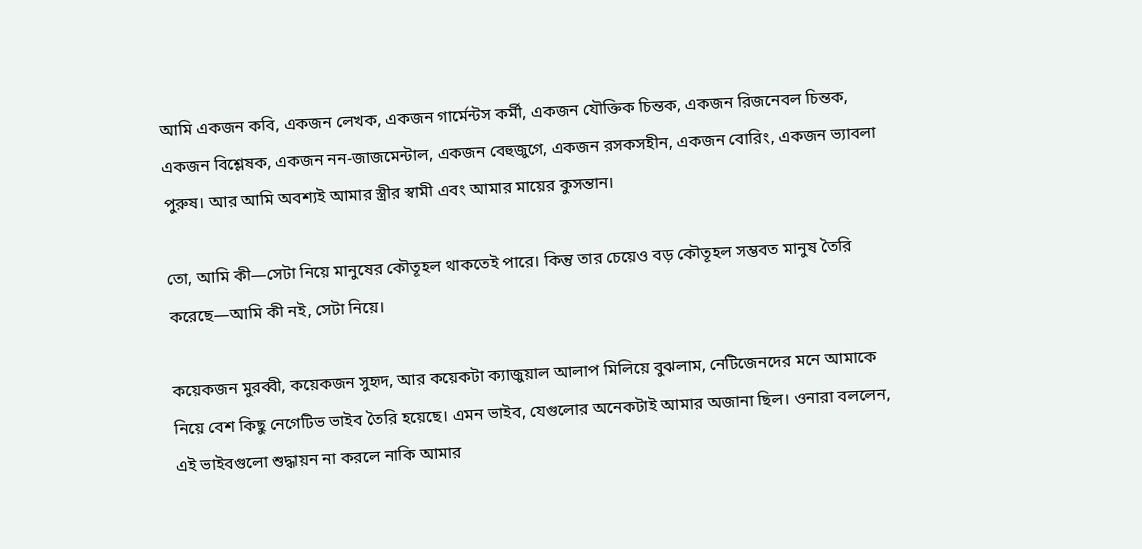আমি একজন কবি, একজন লেখক, একজন গার্মেন্টস কর্মী, একজন যৌক্তিক চিন্তক, একজন রিজনেবল চিন্তক, একজন বিশ্লেষক, একজন নন-জাজমেন্টাল, একজন বেহুজুগে, একজন রসকসহীন, একজন বোরিং, একজন ভ্যাবলা পুরুষ। আর আমি অবশ্যই আমার স্ত্রীর স্বামী এবং আমার মায়ের কুসন্তান।

তো, আমি কী—সেটা নিয়ে মানুষের কৌতূহল থাকতেই পারে। কিন্তু তার চেয়েও বড় কৌতূহল সম্ভবত মানুষ তৈরি করেছে—আমি কী নই, সেটা নিয়ে।

কয়েকজন মুরব্বী, কয়েকজন সুহৃদ, আর কয়েকটা ক্যাজুয়াল আলাপ মিলিয়ে বুঝলাম, নেটিজেনদের মনে আমাকে নিয়ে বেশ কিছু নেগেটিভ ভাইব তৈরি হয়েছে। এমন ভাইব, যেগুলোর অনেকটাই আমার অজানা ছিল। ওনারা বললেন, এই ভাইবগুলো শুদ্ধায়ন না করলে নাকি আমার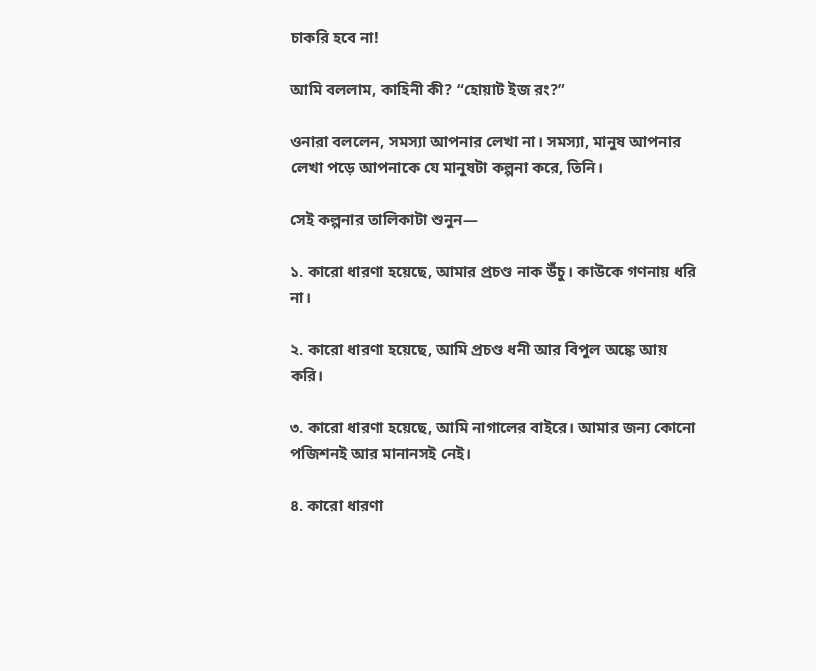চাকরি হবে না!

আমি বললাম, কাহিনী কী? “হোয়াট ইজ রং?”

ওনারা বললেন, সমস্যা আপনার লেখা না। সমস্যা, মানুষ আপনার লেখা পড়ে আপনাকে যে মানুষটা কল্পনা করে, তিনি।

সেই কল্পনার তালিকাটা শুনুন—

১. কারো ধারণা হয়েছে, আমার প্রচণ্ড নাক উঁচু। কাউকে গণনায় ধরি না।

২. কারো ধারণা হয়েছে, আমি প্রচণ্ড ধনী আর বিপুল অঙ্কে আয় করি।

৩. কারো ধারণা হয়েছে, আমি নাগালের বাইরে। আমার জন্য কোনো পজিশনই আর মানানসই নেই।

৪. কারো ধারণা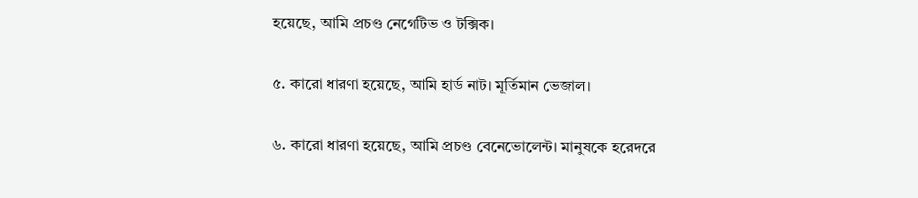হয়েছে, আমি প্রচণ্ড নেগেটিভ ও টক্সিক।

৫. কারো ধারণা হয়েছে, আমি হার্ড নাট। মূর্তিমান ভেজাল।

৬. কারো ধারণা হয়েছে, আমি প্রচণ্ড বেনেভোলেন্ট। মানুষকে হরেদরে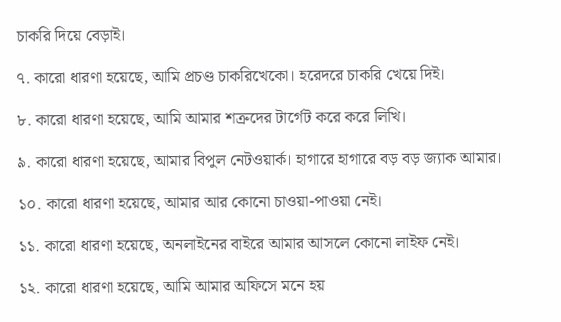চাকরি দিয়ে বেড়াই।

৭. কারো ধারণা হয়েছে, আমি প্রচণ্ড চাকরিখেকো। হরেদরে চাকরি খেয়ে দিই।

৮. কারো ধারণা হয়েছে, আমি আমার শত্রুদের টার্গেট করে করে লিখি।

৯. কারো ধারণা হয়েছে, আমার বিপুল নেটওয়ার্ক। হাগারে হাগারে বড় বড় জ্যাক আমার।

১০. কারো ধারণা হয়েছে, আমার আর কোনো চাওয়া-পাওয়া নেই।

১১. কারো ধারণা হয়েছে, অনলাইনের বাইরে আমার আসলে কোনো লাইফ নেই।

১২. কারো ধারণা হয়েছে, আমি আমার অফিসে মনে হয়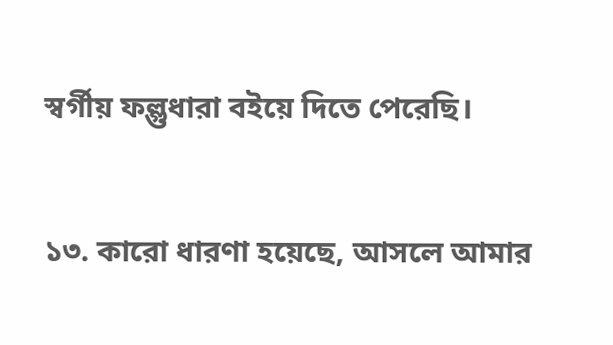স্বর্গীয় ফল্গুধারা বইয়ে দিতে পেরেছি।

১৩. কারো ধারণা হয়েছে, আসলে আমার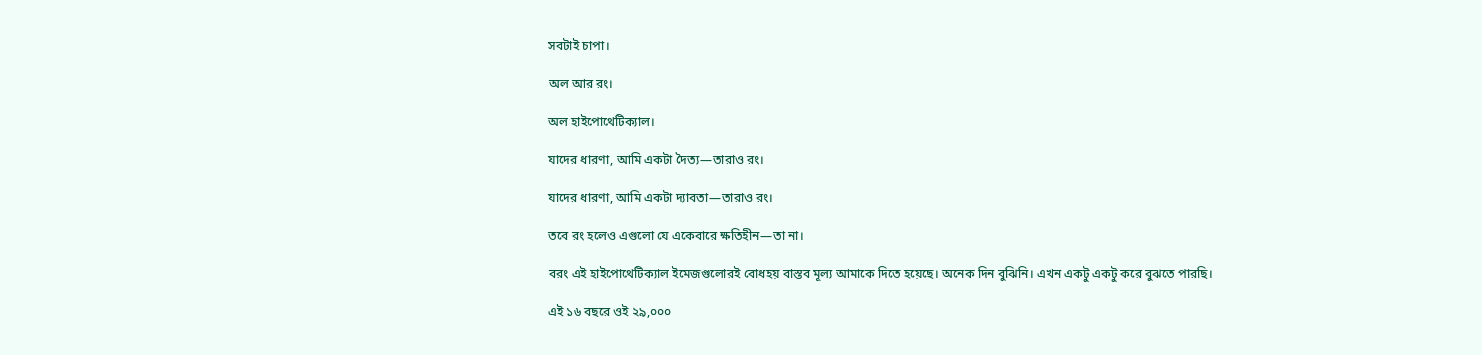সবটাই চাপা।

অল আর রং।

অল হাইপোথেটিক্যাল।

যাদের ধারণা, আমি একটা দৈত্য—তারাও রং।

যাদের ধারণা, আমি একটা দ্যাবতা—তারাও রং।

তবে রং হলেও এগুলো যে একেবারে ক্ষতিহীন—তা না।

বরং এই হাইপোথেটিক্যাল ইমেজগুলোরই বোধহয় বাস্তব মূল্য আমাকে দিতে হয়েছে। অনেক দিন বুঝিনি। এখন একটু একটু করে বুঝতে পারছি।

এই ১৬ বছরে ওই ২৯,০০০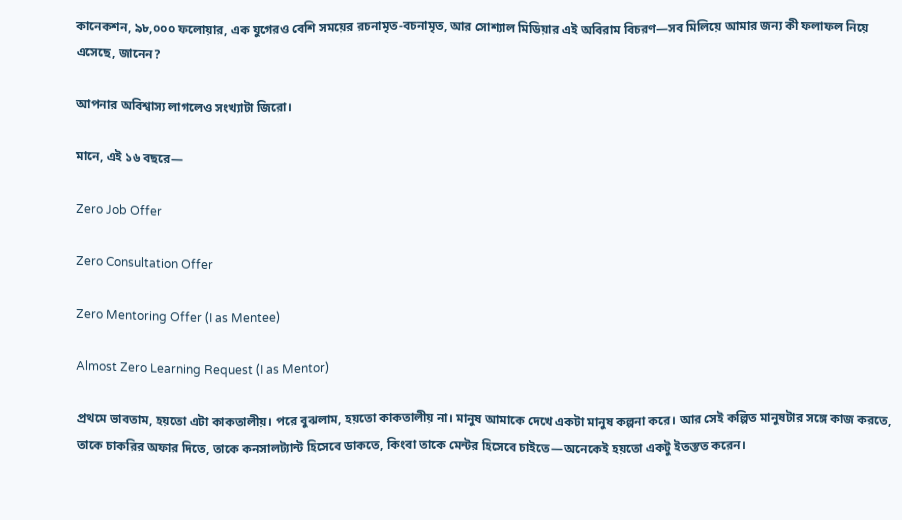কানেকশন, ৯৮,০০০ ফলোয়ার, এক যুগেরও বেশি সময়ের রচনামৃত-বচনামৃত, আর সোশ্যাল মিডিয়ার এই অবিরাম বিচরণ—সব মিলিয়ে আমার জন্য কী ফলাফল নিয়ে এসেছে, জানেন?

আপনার অবিশ্বাস্য লাগলেও সংখ্যাটা জিরো।

মানে, এই ১৬ বছরে—

Zero Job Offer

Zero Consultation Offer

Zero Mentoring Offer (I as Mentee)

Almost Zero Learning Request (I as Mentor)

প্রথমে ভাবতাম, হয়তো এটা কাকতালীয়। পরে বুঝলাম, হয়তো কাকতালীয় না। মানুষ আমাকে দেখে একটা মানুষ কল্পনা করে। আর সেই কল্পিত মানুষটার সঙ্গে কাজ করতে, তাকে চাকরির অফার দিতে, তাকে কনসালট্যান্ট হিসেবে ডাকতে, কিংবা তাকে মেন্টর হিসেবে চাইতে—অনেকেই হয়তো একটু ইতস্তত করেন।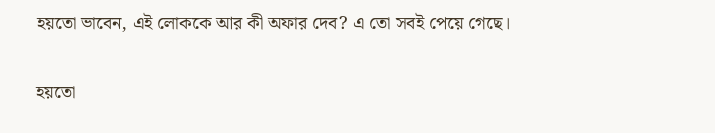হয়তো ভাবেন, এই লোককে আর কী অফার দেব? এ তো সবই পেয়ে গেছে।

হয়তো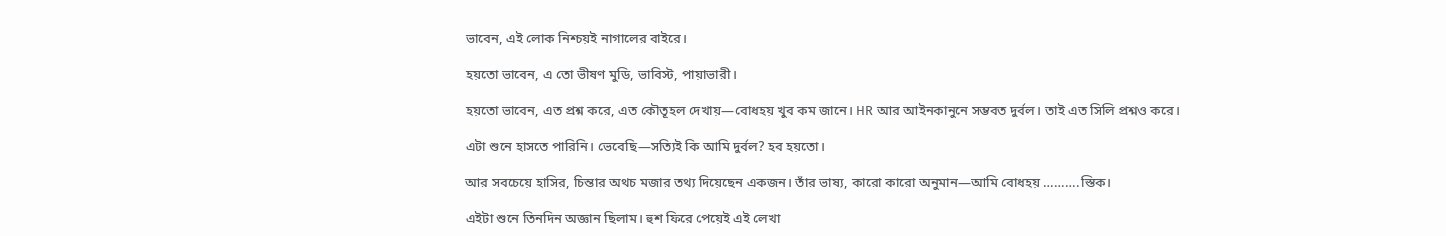ভাবেন, এই লোক নিশ্চয়ই নাগালের বাইরে।

হয়তো ভাবেন, এ তো ভীষণ মুডি, ভাবিস্ট, পায়াভারী।

হয়তো ভাবেন, এত প্রশ্ন করে, এত কৌতূহল দেখায়—বোধহয় খুব কম জানে। HR আর আইনকানুনে সম্ভবত দুর্বল। তাই এত সিলি প্রশ্নও করে।

এটা শুনে হাসতে পারিনি। ভেবেছি—সত্যিই কি আমি দুর্বল? হব হয়তো।

আর সবচেয়ে হাসির, চিন্তার অথচ মজার তথ্য দিয়েছেন একজন। তাঁর ভাষ্য, কারো কারো অনুমান—আমি বোধহয় ……….স্তিক।

এইটা শুনে তিনদিন অজ্ঞান ছিলাম। হুশ ফিরে পেয়েই এই লেখা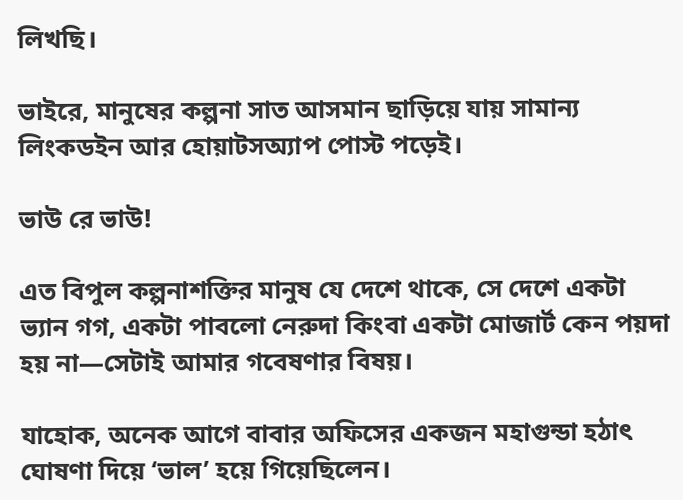লিখছি।

ভাইরে, মানুষের কল্পনা সাত আসমান ছাড়িয়ে যায় সামান্য লিংকডইন আর হোয়াটসঅ্যাপ পোস্ট পড়েই।

ভাউ রে ভাউ!

এত বিপুল কল্পনাশক্তির মানুষ যে দেশে থাকে, সে দেশে একটা ভ্যান গগ, একটা পাবলো নেরুদা কিংবা একটা মোজার্ট কেন পয়দা হয় না—সেটাই আমার গবেষণার বিষয়।

যাহোক, অনেক আগে বাবার অফিসের একজন মহাগুন্ডা হঠাৎ ঘোষণা দিয়ে ‘ভাল’ হয়ে গিয়েছিলেন।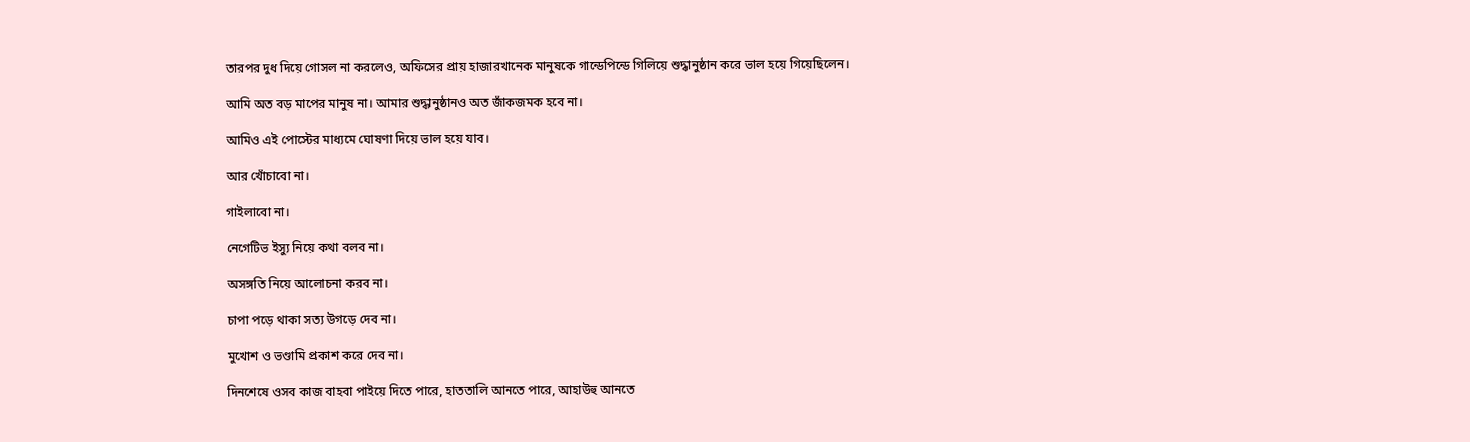তারপর দুধ দিয়ে গোসল না করলেও, অফিসের প্রায় হাজারখানেক মানুষকে গান্ডেপিন্ডে গিলিয়ে শুদ্ধানুষ্ঠান করে ভাল হয়ে গিয়েছিলেন।

আমি অত বড় মাপের মানুষ না। আমার শুদ্ধানুষ্ঠানও অত জাঁকজমক হবে না।

আমিও এই পোস্টের মাধ্যমে ঘোষণা দিয়ে ভাল হয়ে যাব।

আর খোঁচাবো না।

গাইলাবো না।

নেগেটিভ ইস্যু নিয়ে কথা বলব না।

অসঙ্গতি নিয়ে আলোচনা করব না।

চাপা পড়ে থাকা সত্য উগড়ে দেব না।

মুখোশ ও ভণ্ডামি প্রকাশ করে দেব না।

দিনশেষে ওসব কাজ বাহবা পাইয়ে দিতে পারে, হাততালি আনতে পারে, আহাউহু আনতে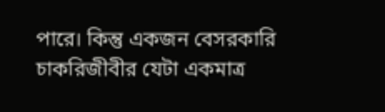পারে। কিন্তু একজন বেসরকারি চাকরিজীবীর যেটা একমাত্র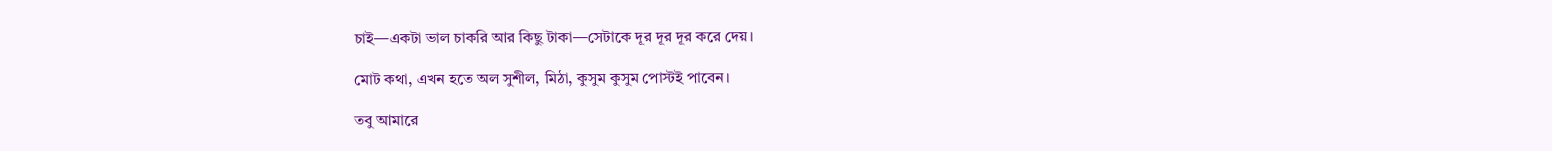চাই—একটা ভাল চাকরি আর কিছু টাকা—সেটাকে দূর দূর দূর করে দেয়।

মোট কথা, এখন হতে অল সুশীল, মিঠা, কুসুম কুসুম পোস্টই পাবেন।

তবু আমারে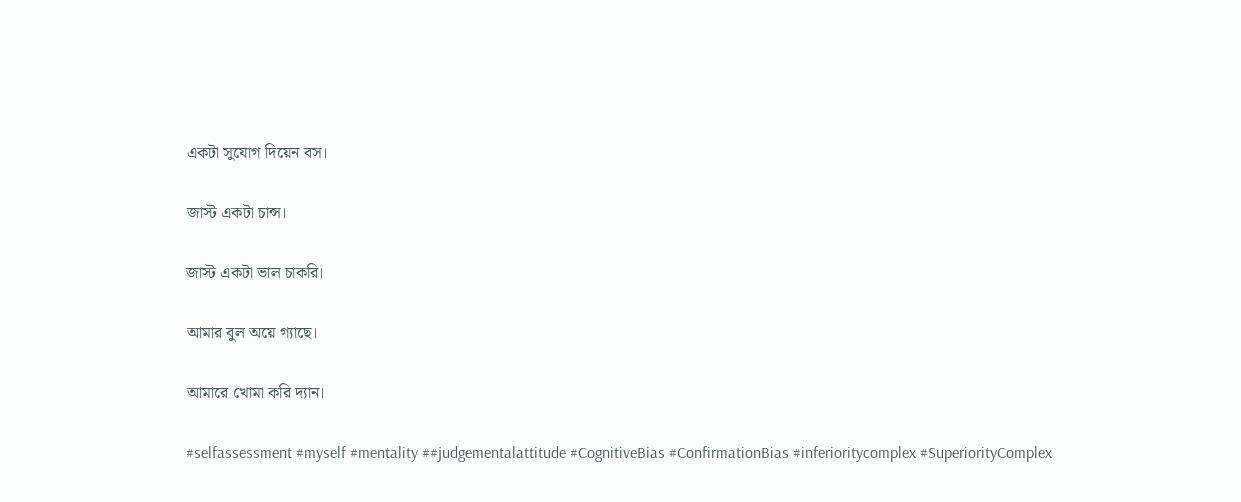একটা সুযোগ দিয়েন বস।

জাস্ট একটা চান্স।

জাস্ট একটা ভাল চাকরি।

আমার বুল অয়ে গ্যাছে।

আমারে খোমা করি দ্যান।

#selfassessment #myself #mentality ##judgementalattitude #CognitiveBias #ConfirmationBias #inferioritycomplex #SuperiorityComplex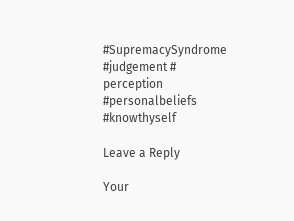#SupremacySyndrome #judgement # perception #personalbeliefs #knowthyself

Leave a Reply

Your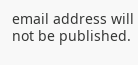email address will not be published.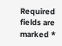Required fields are marked *